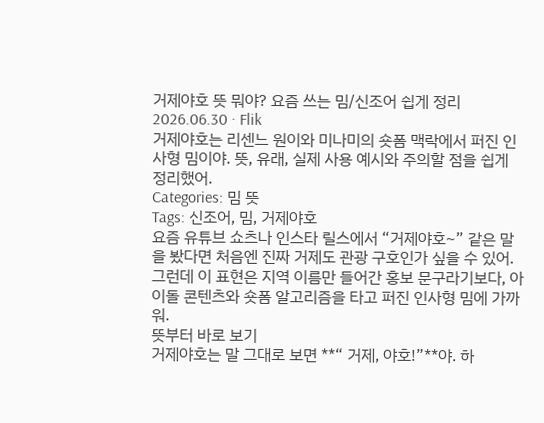거제야호 뜻 뭐야? 요즘 쓰는 밈/신조어 쉽게 정리
2026.06.30 · Flik
거제야호는 리센느 원이와 미나미의 숏폼 맥락에서 퍼진 인사형 밈이야. 뜻, 유래, 실제 사용 예시와 주의할 점을 쉽게 정리했어.
Categories: 밈 뜻
Tags: 신조어, 밈, 거제야호
요즘 유튜브 쇼츠나 인스타 릴스에서 “거제야호~” 같은 말을 봤다면 처음엔 진짜 거제도 관광 구호인가 싶을 수 있어. 그런데 이 표현은 지역 이름만 들어간 홍보 문구라기보다, 아이돌 콘텐츠와 숏폼 알고리즘을 타고 퍼진 인사형 밈에 가까워.
뜻부터 바로 보기
거제야호는 말 그대로 보면 **“ 거제, 야호!”**야. 하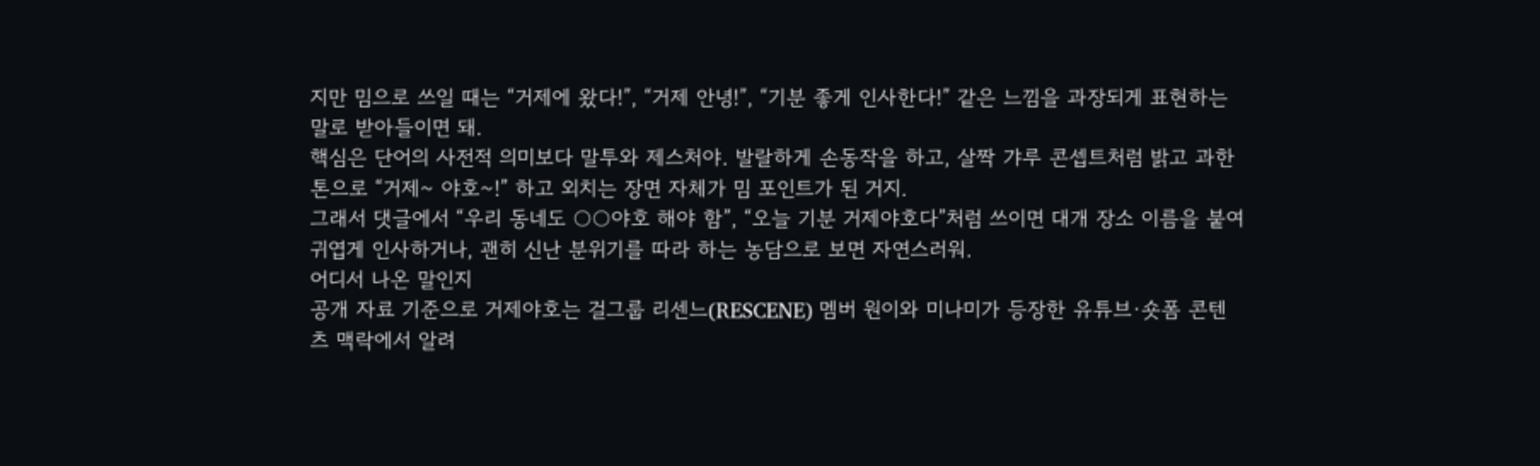지만 밈으로 쓰일 때는 “거제에 왔다!”, “거제 안녕!”, “기분 좋게 인사한다!” 같은 느낌을 과장되게 표현하는 말로 받아들이면 돼.
핵심은 단어의 사전적 의미보다 말투와 제스처야. 발랄하게 손동작을 하고, 살짝 갸루 콘셉트처럼 밝고 과한 톤으로 “거제~ 야호~!” 하고 외치는 장면 자체가 밈 포인트가 된 거지.
그래서 댓글에서 “우리 동네도 ○○야호 해야 함”, “오늘 기분 거제야호다”처럼 쓰이면 대개 장소 이름을 붙여 귀엽게 인사하거나, 괜히 신난 분위기를 따라 하는 농담으로 보면 자연스러워.
어디서 나온 말인지
공개 자료 기준으로 거제야호는 걸그룹 리센느(RESCENE) 멤버 원이와 미나미가 등장한 유튜브·숏폼 콘텐츠 맥락에서 알려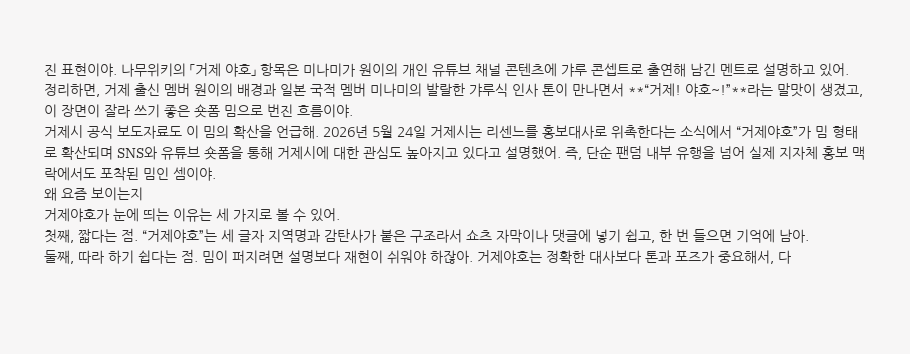진 표현이야. 나무위키의 「거제 야호」 항목은 미나미가 원이의 개인 유튜브 채널 콘텐츠에 갸루 콘셉트로 출연해 남긴 멘트로 설명하고 있어.
정리하면, 거제 출신 멤버 원이의 배경과 일본 국적 멤버 미나미의 발랄한 갸루식 인사 톤이 만나면서 **“거제! 야호~!”**라는 말맛이 생겼고, 이 장면이 잘라 쓰기 좋은 숏폼 밈으로 번진 흐름이야.
거제시 공식 보도자료도 이 밈의 확산을 언급해. 2026년 5월 24일 거제시는 리센느를 홍보대사로 위촉한다는 소식에서 “거제야호”가 밈 형태로 확산되며 SNS와 유튜브 숏폼을 통해 거제시에 대한 관심도 높아지고 있다고 설명했어. 즉, 단순 팬덤 내부 유행을 넘어 실제 지자체 홍보 맥락에서도 포착된 밈인 셈이야.
왜 요즘 보이는지
거제야호가 눈에 띄는 이유는 세 가지로 볼 수 있어.
첫째, 짧다는 점. “거제야호”는 세 글자 지역명과 감탄사가 붙은 구조라서 쇼츠 자막이나 댓글에 넣기 쉽고, 한 번 들으면 기억에 남아.
둘째, 따라 하기 쉽다는 점. 밈이 퍼지려면 설명보다 재현이 쉬워야 하잖아. 거제야호는 정확한 대사보다 톤과 포즈가 중요해서, 다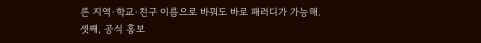른 지역·학교·친구 이름으로 바꿔도 바로 패러디가 가능해.
셋째, 공식 홍보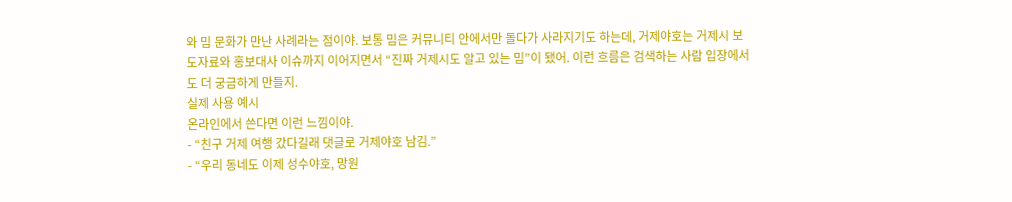와 밈 문화가 만난 사례라는 점이야. 보통 밈은 커뮤니티 안에서만 돌다가 사라지기도 하는데, 거제야호는 거제시 보도자료와 홍보대사 이슈까지 이어지면서 “진짜 거제시도 알고 있는 밈”이 됐어. 이런 흐름은 검색하는 사람 입장에서도 더 궁금하게 만들지.
실제 사용 예시
온라인에서 쓴다면 이런 느낌이야.
- “친구 거제 여행 갔다길래 댓글로 거제야호 남김.”
- “우리 동네도 이제 성수야호, 망원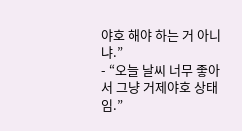야호 해야 하는 거 아니냐.”
- “오늘 날씨 너무 좋아서 그냥 거제야호 상태임.”